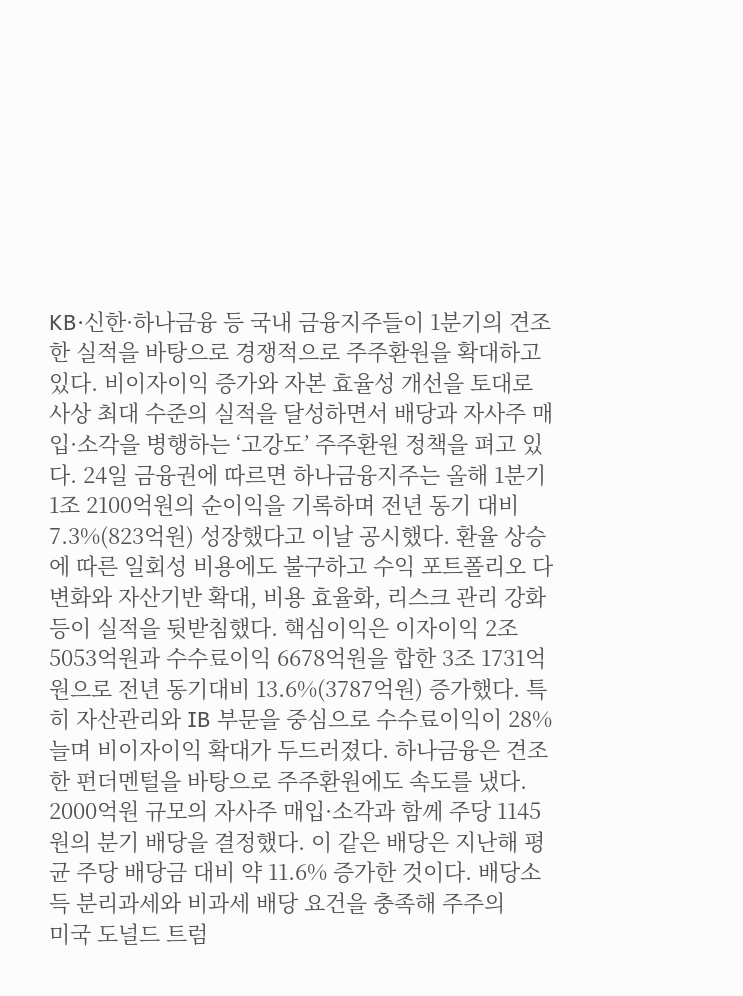KB·신한·하나금융 등 국내 금융지주들이 1분기의 견조한 실적을 바탕으로 경쟁적으로 주주환원을 확대하고 있다. 비이자이익 증가와 자본 효율성 개선을 토대로 사상 최대 수준의 실적을 달성하면서 배당과 자사주 매입·소각을 병행하는 ‘고강도’ 주주환원 정책을 펴고 있다. 24일 금융권에 따르면 하나금융지주는 올해 1분기 1조 2100억원의 순이익을 기록하며 전년 동기 대비 7.3%(823억원) 성장했다고 이날 공시했다. 환율 상승에 따른 일회성 비용에도 불구하고 수익 포트폴리오 다변화와 자산기반 확대, 비용 효율화, 리스크 관리 강화 등이 실적을 뒷받침했다. 핵심이익은 이자이익 2조 5053억원과 수수료이익 6678억원을 합한 3조 1731억원으로 전년 동기대비 13.6%(3787억원) 증가했다. 특히 자산관리와 IB 부문을 중심으로 수수료이익이 28% 늘며 비이자이익 확대가 두드러졌다. 하나금융은 견조한 펀더멘털을 바탕으로 주주환원에도 속도를 냈다. 2000억원 규모의 자사주 매입·소각과 함께 주당 1145원의 분기 배당을 결정했다. 이 같은 배당은 지난해 평균 주당 배당금 대비 약 11.6% 증가한 것이다. 배당소득 분리과세와 비과세 배당 요건을 충족해 주주의
미국 도널드 트럼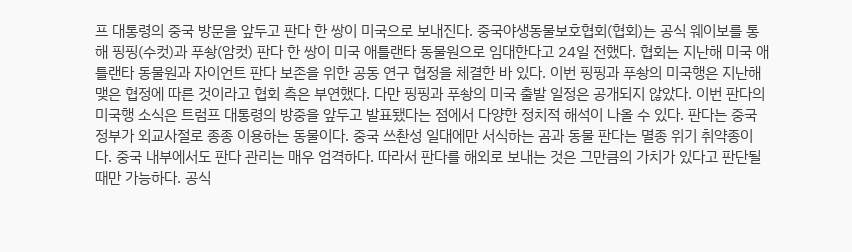프 대통령의 중국 방문을 앞두고 판다 한 쌍이 미국으로 보내진다. 중국야생동물보호협회(협회)는 공식 웨이보를 통해 핑핑(수컷)과 푸솽(암컷) 판다 한 쌍이 미국 애틀랜타 동물원으로 임대한다고 24일 전했다. 협회는 지난해 미국 애틀랜타 동물원과 자이언트 판다 보존을 위한 공동 연구 협정을 체결한 바 있다. 이번 핑핑과 푸솽의 미국행은 지난해 맺은 협정에 따른 것이라고 협회 측은 부연했다. 다만 핑핑과 푸솽의 미국 출발 일정은 공개되지 않았다. 이번 판다의 미국행 소식은 트럼프 대통령의 방중을 앞두고 발표됐다는 점에서 다양한 정치적 해석이 나올 수 있다. 판다는 중국 정부가 외교사절로 종종 이용하는 동물이다. 중국 쓰촨성 일대에만 서식하는 곰과 동물 판다는 멸종 위기 취약종이다. 중국 내부에서도 판다 관리는 매우 엄격하다. 따라서 판다를 해외로 보내는 것은 그만큼의 가치가 있다고 판단될 때만 가능하다. 공식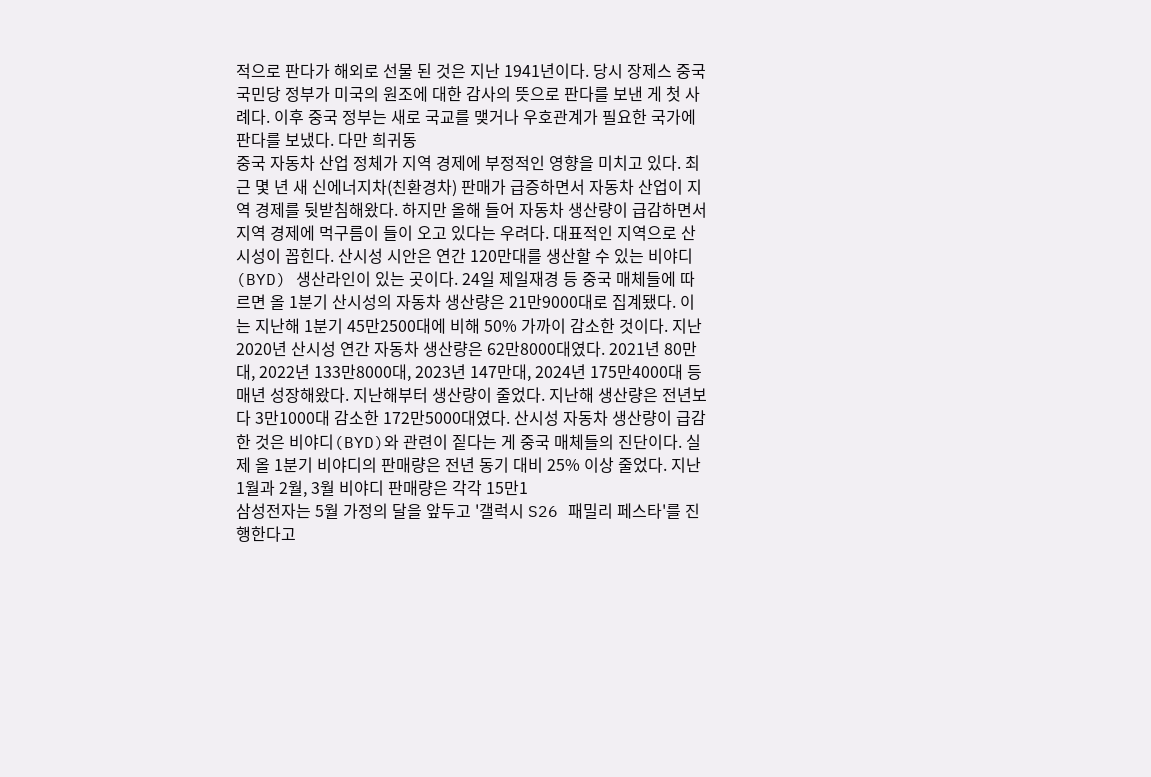적으로 판다가 해외로 선물 된 것은 지난 1941년이다. 당시 장제스 중국 국민당 정부가 미국의 원조에 대한 감사의 뜻으로 판다를 보낸 게 첫 사례다. 이후 중국 정부는 새로 국교를 맺거나 우호관계가 필요한 국가에 판다를 보냈다. 다만 희귀동
중국 자동차 산업 정체가 지역 경제에 부정적인 영향을 미치고 있다. 최근 몇 년 새 신에너지차(친환경차) 판매가 급증하면서 자동차 산업이 지역 경제를 뒷받침해왔다. 하지만 올해 들어 자동차 생산량이 급감하면서 지역 경제에 먹구름이 들이 오고 있다는 우려다. 대표적인 지역으로 산시성이 꼽힌다. 산시성 시안은 연간 120만대를 생산할 수 있는 비야디(BYD) 생산라인이 있는 곳이다. 24일 제일재경 등 중국 매체들에 따르면 올 1분기 산시성의 자동차 생산량은 21만9000대로 집계됐다. 이는 지난해 1분기 45만2500대에 비해 50% 가까이 감소한 것이다. 지난 2020년 산시성 연간 자동차 생산량은 62만8000대였다. 2021년 80만대, 2022년 133만8000대, 2023년 147만대, 2024년 175만4000대 등 매년 성장해왔다. 지난해부터 생산량이 줄었다. 지난해 생산량은 전년보다 3만1000대 감소한 172만5000대였다. 산시성 자동차 생산량이 급감한 것은 비야디(BYD)와 관련이 짙다는 게 중국 매체들의 진단이다. 실제 올 1분기 비야디의 판매량은 전년 동기 대비 25% 이상 줄었다. 지난 1월과 2월, 3월 비야디 판매량은 각각 15만1
삼성전자는 5월 가정의 달을 앞두고 '갤럭시 S26 패밀리 페스타'를 진행한다고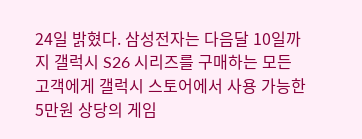24일 밝혔다. 삼성전자는 다음달 10일까지 갤럭시 S26 시리즈를 구매하는 모든 고객에게 갤럭시 스토어에서 사용 가능한 5만원 상당의 게임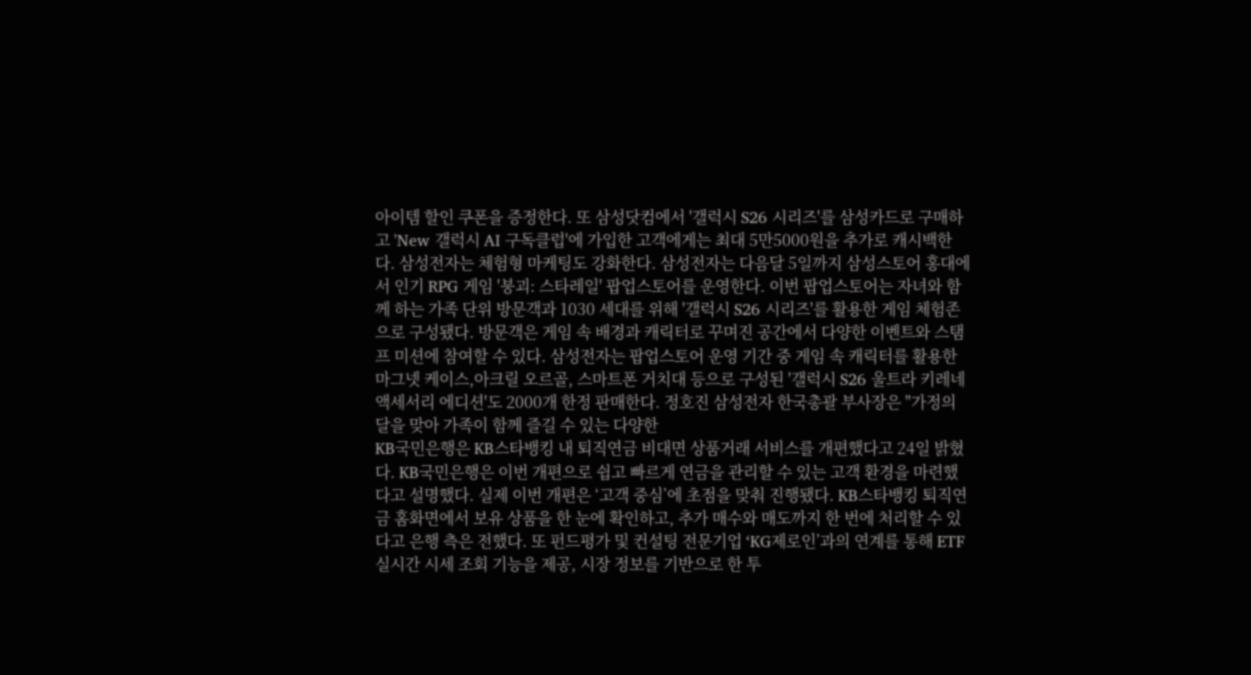아이템 할인 쿠폰을 증정한다. 또 삼성닷컴에서 '갤럭시 S26 시리즈'를 삼성카드로 구매하고 'New 갤럭시 AI 구독클럽'에 가입한 고객에게는 최대 5만5000원을 추가로 캐시백한다. 삼성전자는 체험형 마케팅도 강화한다. 삼성전자는 다음달 5일까지 삼성스토어 홍대에서 인기 RPG 게임 '붕괴: 스타레일' 팝업스토어를 운영한다. 이번 팝업스토어는 자녀와 함께 하는 가족 단위 방문객과 1030 세대를 위해 '갤럭시 S26 시리즈'를 활용한 게임 체험존으로 구성됐다. 방문객은 게임 속 배경과 캐릭터로 꾸며진 공간에서 다양한 이벤트와 스탬프 미션에 참여할 수 있다. 삼성전자는 팝업스토어 운영 기간 중 게임 속 캐릭터를 활용한 마그넷 케이스,아크릴 오르골, 스마트폰 거치대 등으로 구성된 '갤럭시 S26 울트라 키레네 액세서리 에디션'도 2000개 한정 판매한다. 정호진 삼성전자 한국총괄 부사장은 "가정의 달을 맞아 가족이 함께 즐길 수 있는 다양한
KB국민은행은 KB스타뱅킹 내 퇴직연금 비대면 상품거래 서비스를 개편했다고 24일 밝혔다. KB국민은행은 이번 개편으로 쉽고 빠르게 연금을 관리할 수 있는 고객 환경을 마련했다고 설명했다. 실제 이번 개편은 ‘고객 중심’에 초점을 맞춰 진행됐다. KB스타뱅킹 퇴직연금 홈화면에서 보유 상품을 한 눈에 확인하고, 추가 매수와 매도까지 한 번에 처리할 수 있다고 은행 측은 전했다. 또 펀드평가 및 컨설팅 전문기업 ‘KG제로인’과의 연계를 통해 ETF 실시간 시세 조회 기능을 제공, 시장 정보를 기반으로 한 투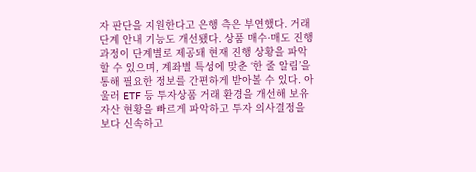자 판단을 지원한다고 은행 측은 부연했다. 거래 단계 안내 기능도 개선됐다. 상품 매수·매도 진행 과정이 단계별로 제공돼 현재 진행 상황을 파악할 수 있으며, 계좌별 특성에 맞춘 ‘한 줄 알림’을 통해 필요한 정보를 간편하게 받아볼 수 있다. 아울러 ETF 등 투자상품 거래 환경을 개선해 보유 자산 현황을 빠르게 파악하고 투자 의사결정을 보다 신속하고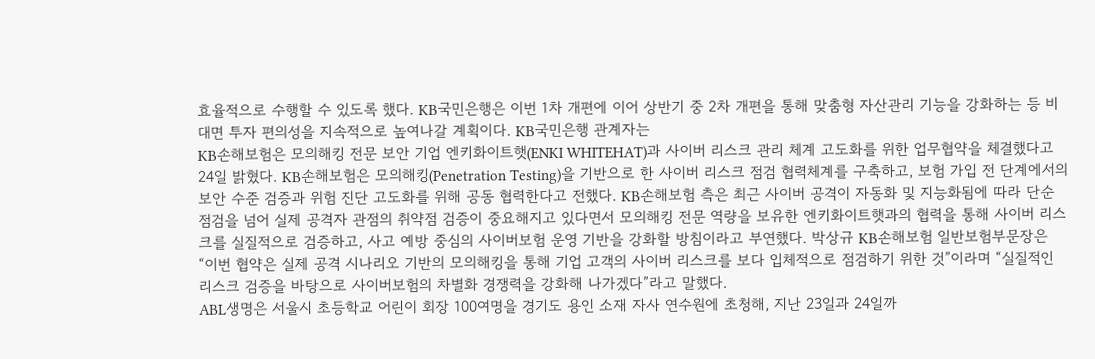효율적으로 수행할 수 있도록 했다. KB국민은행은 이번 1차 개편에 이어 상반기 중 2차 개편을 통해 맞춤형 자산관리 기능을 강화하는 등 비대면 투자 편의성을 지속적으로 높여나갈 계획이다. KB국민은행 관계자는
KB손해보험은 모의해킹 전문 보안 기업 엔키화이트햇(ENKI WHITEHAT)과 사이버 리스크 관리 체계 고도화를 위한 업무협약을 체결했다고 24일 밝혔다. KB손해보험은 모의해킹(Penetration Testing)을 기반으로 한 사이버 리스크 점검 협력체계를 구축하고, 보험 가입 전 단계에서의 보안 수준 검증과 위험 진단 고도화를 위해 공동 협력한다고 전했다. KB손해보험 측은 최근 사이버 공격이 자동화 및 지능화됨에 따라 단순 점검을 넘어 실제 공격자 관점의 취약점 검증이 중요해지고 있다면서 모의해킹 전문 역량을 보유한 엔키화이트햇과의 협력을 통해 사이버 리스크를 실질적으로 검증하고, 사고 예방 중심의 사이버보험 운영 기반을 강화할 방침이라고 부연했다. 박상규 KB손해보험 일반보험부문장은 “이번 협약은 실제 공격 시나리오 기반의 모의해킹을 통해 기업 고객의 사이버 리스크를 보다 입체적으로 점검하기 위한 것”이라며 “실질적인 리스크 검증을 바탕으로 사이버보험의 차별화 경쟁력을 강화해 나가겠다”라고 말했다.
ABL생명은 서울시 초등학교 어린이 회장 100여명을 경기도 용인 소재 자사 연수원에 초청해, 지난 23일과 24일까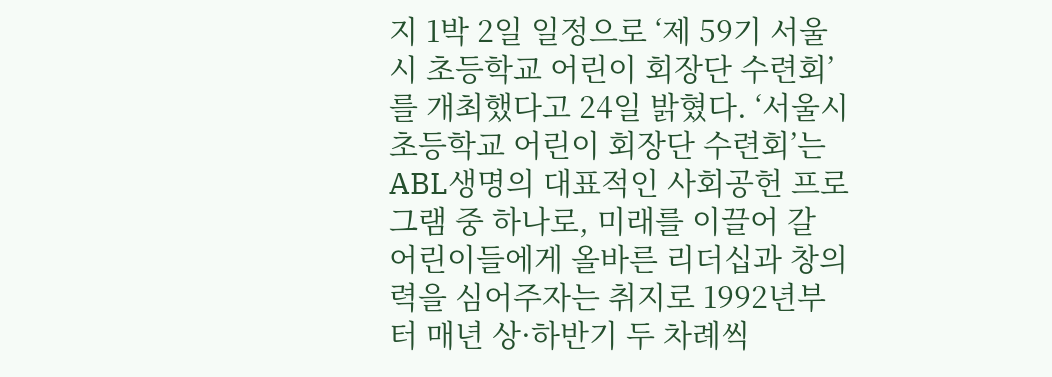지 1박 2일 일정으로 ‘제 59기 서울시 초등학교 어린이 회장단 수련회’를 개최했다고 24일 밝혔다. ‘서울시 초등학교 어린이 회장단 수련회’는 ABL생명의 대표적인 사회공헌 프로그램 중 하나로, 미래를 이끌어 갈 어린이들에게 올바른 리더십과 창의력을 심어주자는 취지로 1992년부터 매년 상·하반기 두 차례씩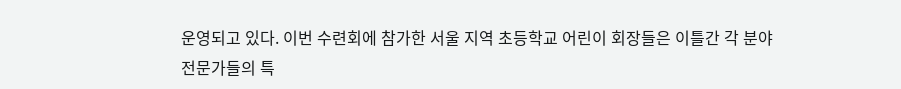운영되고 있다. 이번 수련회에 참가한 서울 지역 초등학교 어린이 회장들은 이틀간 각 분야 전문가들의 특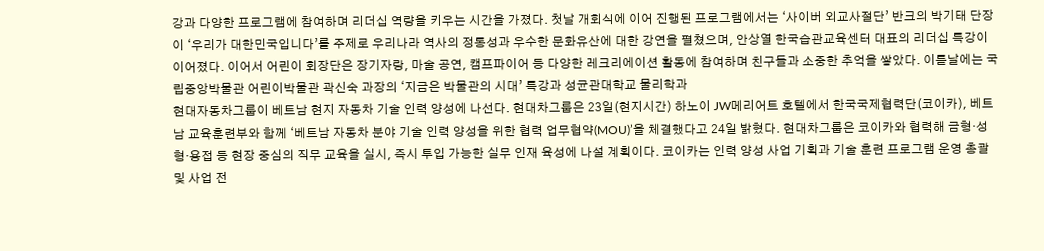강과 다양한 프로그램에 참여하며 리더십 역량을 키우는 시간을 가졌다. 첫날 개회식에 이어 진행된 프로그램에서는 ‘사이버 외교사절단’ 반크의 박기태 단장이 ‘우리가 대한민국입니다’를 주제로 우리나라 역사의 정통성과 우수한 문화유산에 대한 강연을 펼쳤으며, 안상열 한국습관교육센터 대표의 리더십 특강이 이어졌다. 이어서 어린이 회장단은 장기자랑, 마술 공연, 캠프파이어 등 다양한 레크리에이션 활동에 참여하며 친구들과 소중한 추억을 쌓았다. 이튿날에는 국립중앙박물관 어린이박물관 곽신숙 과장의 ‘지금은 박물관의 시대’ 특강과 성균관대학교 물리학과
현대자동차그룹이 베트남 현지 자동차 기술 인력 양성에 나선다. 현대차그룹은 23일(현지시간) 하노이 JW메리어트 호텔에서 한국국제협력단(코이카), 베트남 교육훈련부와 함께 ‘베트남 자동차 분야 기술 인력 양성을 위한 협력 업무협약(MOU)’을 체결했다고 24일 밝혔다. 현대차그룹은 코이카와 협력해 금형·성형·용접 등 현장 중심의 직무 교육을 실시, 즉시 투입 가능한 실무 인재 육성에 나설 계획이다. 코이카는 인력 양성 사업 기획과 기술 훈련 프로그램 운영 총괄 및 사업 전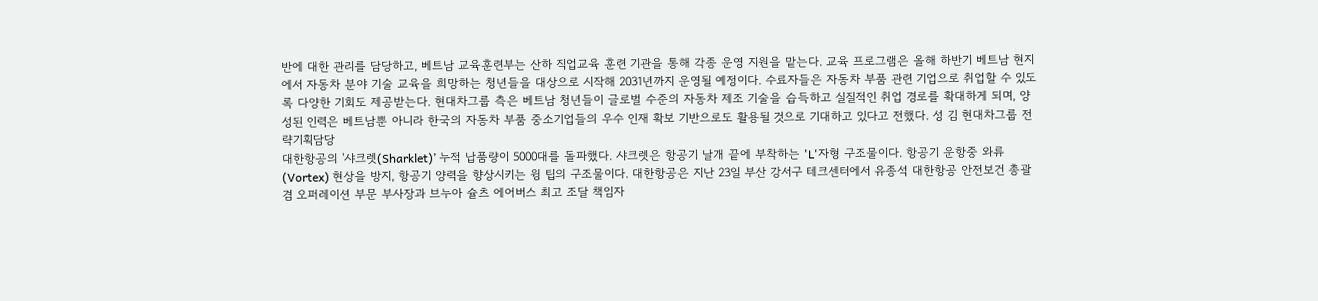반에 대한 관리를 담당하고, 베트남 교육훈련부는 산하 직업교육 훈련 기관을 통해 각종 운영 지원을 맡는다. 교육 프로그램은 올해 하반기 베트남 현지에서 자동차 분야 기술 교육을 희망하는 청년들을 대상으로 시작해 2031년까지 운영될 예정이다. 수료자들은 자동차 부품 관련 기업으로 취업할 수 있도록 다양한 기회도 제공받는다. 현대차그룹 측은 베트남 청년들이 글로벌 수준의 자동차 제조 기술을 습득하고 실질적인 취업 경로를 확대하게 되며, 양성된 인력은 베트남뿐 아니라 한국의 자동차 부품 중소기업들의 우수 인재 확보 기반으로도 활용될 것으로 기대하고 있다고 전했다. 성 김 현대차그룹 전략기획담당
대한항공의 '샤크렛(Sharklet)’ 누적 납품량이 5000대를 돌파했다. 샤크렛은 항공기 날개 끝에 부착하는 'L'자형 구조물이다. 항공기 운항중 와류(Vortex) 현상을 방지, 항공기 양력을 향상시키는 윙 팁의 구조물이다. 대한항공은 지난 23일 부산 강서구 테크센터에서 유종석 대한항공 안전보건 총괄 겸 오퍼레이션 부문 부사장과 브누아 슐츠 에어버스 최고 조달 책임자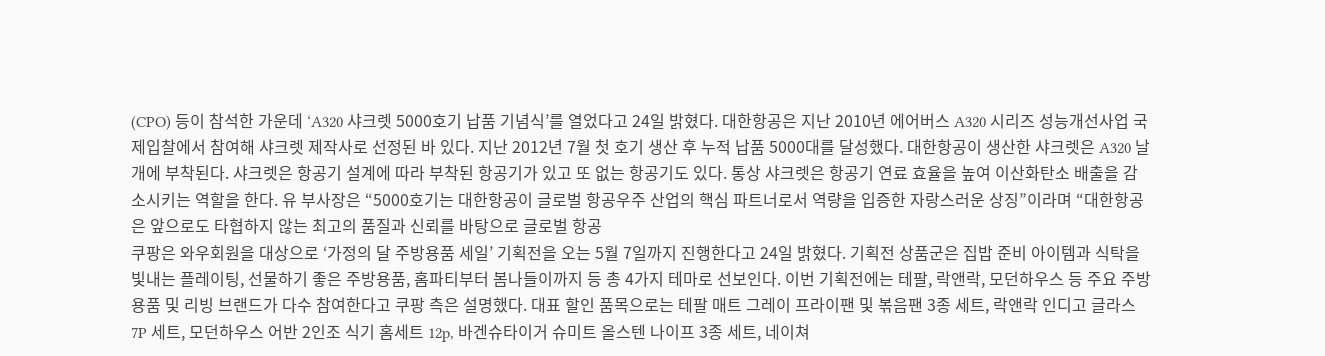(CPO) 등이 참석한 가운데 ‘A320 샤크렛 5000호기 납품 기념식’를 열었다고 24일 밝혔다. 대한항공은 지난 2010년 에어버스 A320 시리즈 성능개선사업 국제입찰에서 참여해 샤크렛 제작사로 선정된 바 있다. 지난 2012년 7월 첫 호기 생산 후 누적 납품 5000대를 달성했다. 대한항공이 생산한 샤크렛은 A320 날개에 부착된다. 샤크렛은 항공기 설계에 따라 부착된 항공기가 있고 또 없는 항공기도 있다. 통상 샤크렛은 항공기 연료 효율을 높여 이산화탄소 배출을 감소시키는 역할을 한다. 유 부사장은 “5000호기는 대한항공이 글로벌 항공우주 산업의 핵심 파트너로서 역량을 입증한 자랑스러운 상징”이라며 “대한항공은 앞으로도 타협하지 않는 최고의 품질과 신뢰를 바탕으로 글로벌 항공
쿠팡은 와우회원을 대상으로 ‘가정의 달 주방용품 세일’ 기획전을 오는 5월 7일까지 진행한다고 24일 밝혔다. 기획전 상품군은 집밥 준비 아이템과 식탁을 빛내는 플레이팅, 선물하기 좋은 주방용품, 홈파티부터 봄나들이까지 등 총 4가지 테마로 선보인다. 이번 기획전에는 테팔, 락앤락, 모던하우스 등 주요 주방용품 및 리빙 브랜드가 다수 참여한다고 쿠팡 측은 설명했다. 대표 할인 품목으로는 테팔 매트 그레이 프라이팬 및 볶음팬 3종 세트, 락앤락 인디고 글라스 7P 세트, 모던하우스 어반 2인조 식기 홈세트 12p, 바겐슈타이거 슈미트 올스텐 나이프 3종 세트, 네이쳐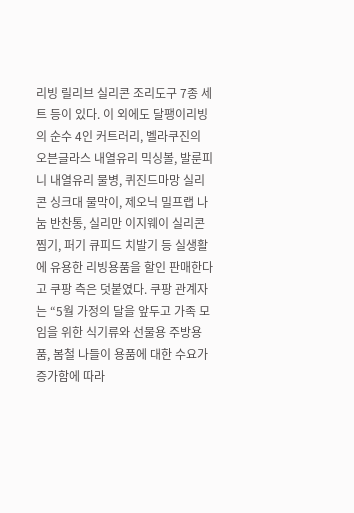리빙 릴리브 실리콘 조리도구 7종 세트 등이 있다. 이 외에도 달팽이리빙의 순수 4인 커트러리, 벨라쿠진의 오븐글라스 내열유리 믹싱볼, 발룬피니 내열유리 물병, 퀴진드마망 실리콘 싱크대 물막이, 제오닉 밀프랩 나눔 반찬통, 실리만 이지웨이 실리콘 찜기, 퍼기 큐피드 치발기 등 실생활에 유용한 리빙용품을 할인 판매한다고 쿠팡 측은 덧붙였다. 쿠팡 관계자는 “5월 가정의 달을 앞두고 가족 모임을 위한 식기류와 선물용 주방용품, 봄철 나들이 용품에 대한 수요가 증가함에 따라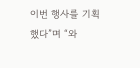이번 행사를 기획했다”며 “와